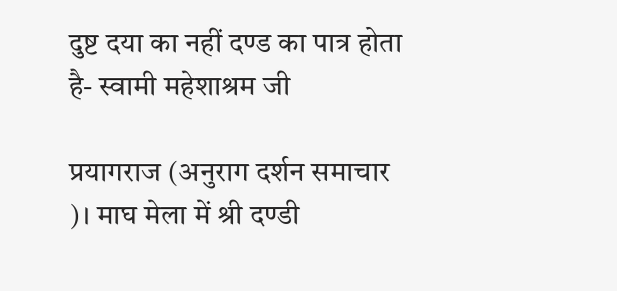दुष्ट दया का नहीं दण्ड का पात्र होता है- स्वामी महेशाश्रम जी

प्रयागराज (अनुराग दर्शन समाचार )। माघ मेला में श्री दण्डी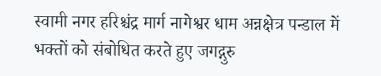स्वामी नगर हरिश्चंद्र मार्ग नागेश्वर धाम अन्नक्षेत्र पन्डाल में भक्तों को संबोधित करते हुए जगद्गुरु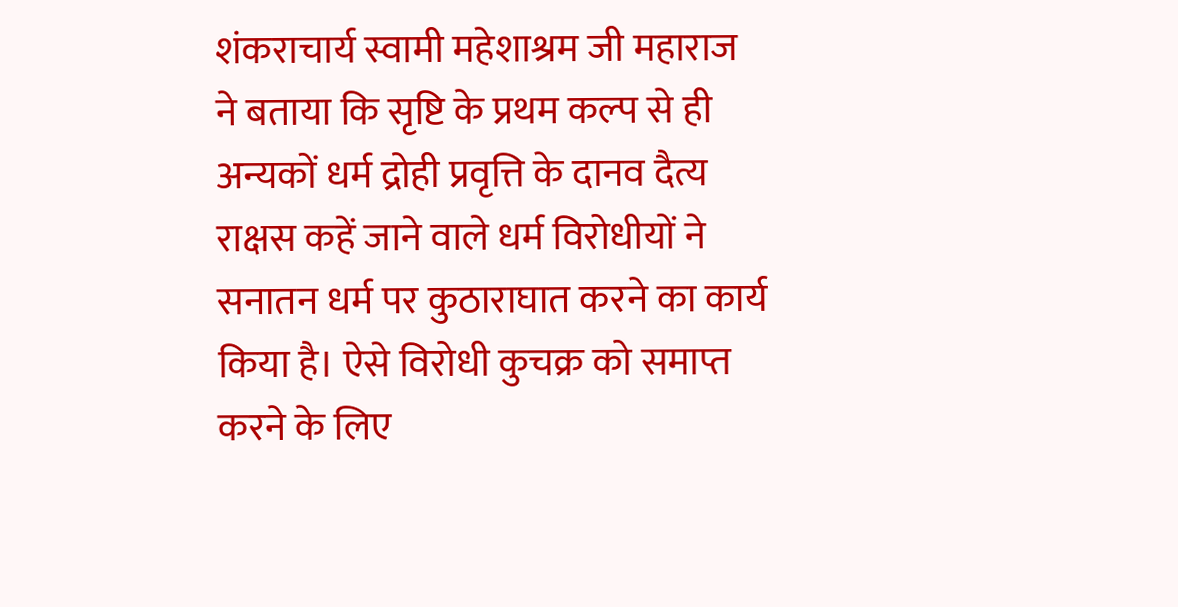शंकराचार्य स्वामी महेशाश्रम जी महाराज ने बताया कि सृष्टि के प्रथम कल्प से ही अन्यकों धर्म द्रोही प्रवृत्ति के दानव दैत्य राक्षस कहें जाने वाले धर्म विरोधीयों ने सनातन धर्म पर कुठाराघात करने का कार्य किया है। ऐसे विरोधी कुचक्र को समाप्त करने के लिए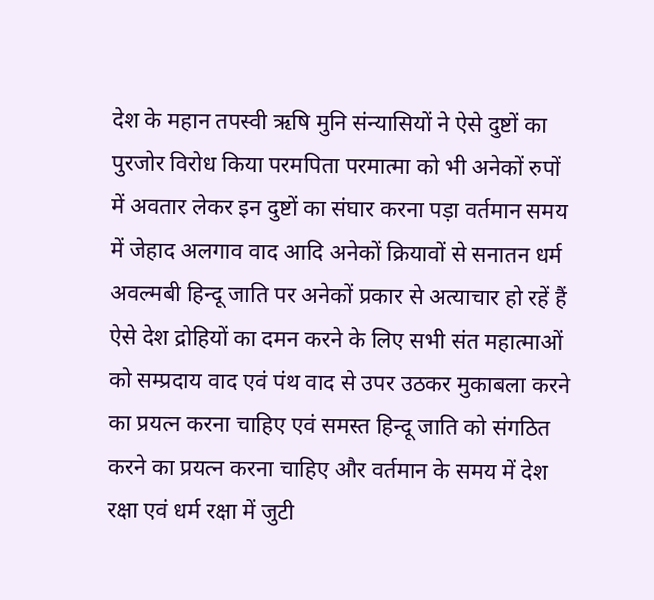देश के महान तपस्वी ऋषि मुनि संन्यासियों ने ऐसे दुष्टों का पुरजोर विरोध किया परमपिता परमात्मा को भी अनेकों रुपों में अवतार लेकर इन दुष्टों का संघार करना पड़ा वर्तमान समय में जेहाद अलगाव वाद आदि अनेकों क्रियावों से सनातन धर्म अवल्मबी हिन्दू जाति पर अनेकों प्रकार से अत्याचार हो रहें हैं ऐसे देश द्रोहियों का दमन करने के लिए सभी संत महात्माओं को सम्प्रदाय वाद एवं पंथ वाद से उपर उठकर मुकाबला करने का प्रयत्न करना चाहिए एवं समस्त हिन्दू जाति को संगठित करने का प्रयत्न करना चाहिए और वर्तमान के समय में देश रक्षा एवं धर्म रक्षा में जुटी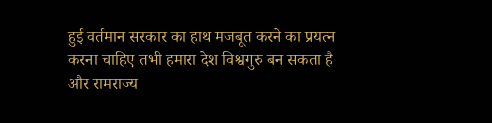हुई वर्तमान सरकार का हाथ मजबूत करने का प्रयत्न करना चाहिए तभी हमारा देश विश्वगुरु बन सकता है और रामराज्य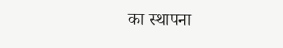का स्थापना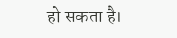हो सकता है।